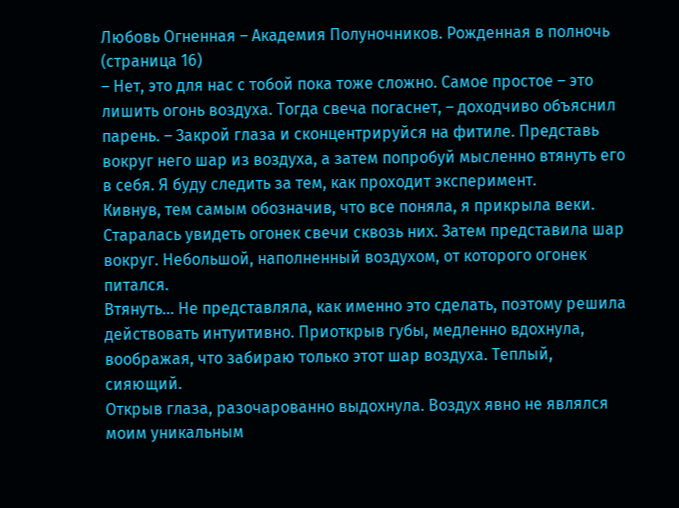Любовь Огненная – Академия Полуночников. Рожденная в полночь (страница 16)
– Нет, это для нас с тобой пока тоже сложно. Самое простое – это лишить огонь воздуха. Тогда свеча погаснет, – доходчиво объяснил парень. – Закрой глаза и сконцентрируйся на фитиле. Представь вокруг него шар из воздуха, а затем попробуй мысленно втянуть его в себя. Я буду следить за тем, как проходит эксперимент.
Кивнув, тем самым обозначив, что все поняла, я прикрыла веки. Старалась увидеть огонек свечи сквозь них. Затем представила шар вокруг. Небольшой, наполненный воздухом, от которого огонек питался.
Втянуть… Не представляла, как именно это сделать, поэтому решила действовать интуитивно. Приоткрыв губы, медленно вдохнула, воображая, что забираю только этот шар воздуха. Теплый, сияющий.
Открыв глаза, разочарованно выдохнула. Воздух явно не являлся моим уникальным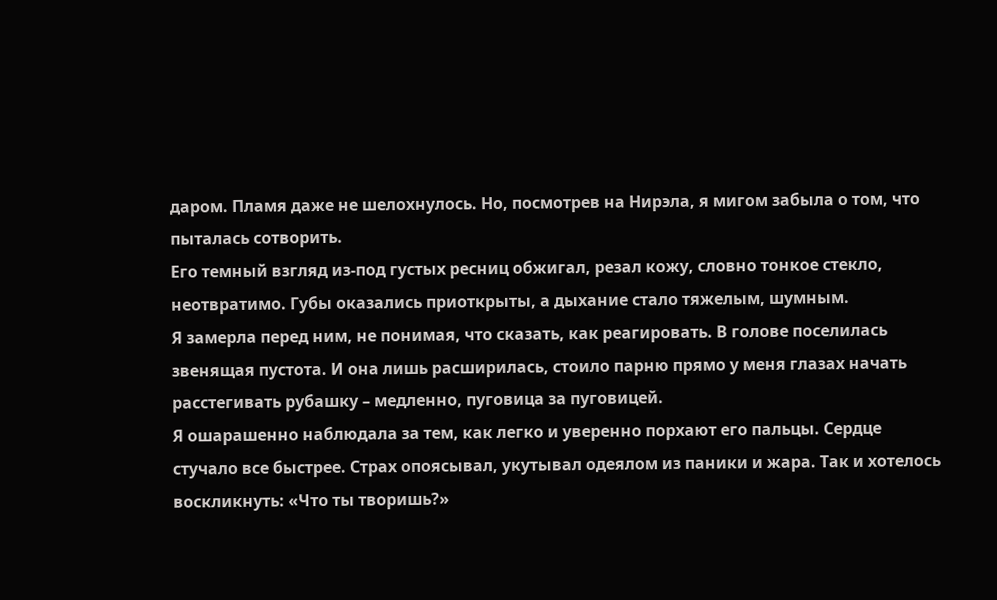даром. Пламя даже не шелохнулось. Но, посмотрев на Нирэла, я мигом забыла о том, что пыталась сотворить.
Его темный взгляд из-под густых ресниц обжигал, резал кожу, словно тонкое стекло, неотвратимо. Губы оказались приоткрыты, а дыхание стало тяжелым, шумным.
Я замерла перед ним, не понимая, что сказать, как реагировать. В голове поселилась звенящая пустота. И она лишь расширилась, стоило парню прямо у меня глазах начать расстегивать рубашку – медленно, пуговица за пуговицей.
Я ошарашенно наблюдала за тем, как легко и уверенно порхают его пальцы. Сердце стучало все быстрее. Страх опоясывал, укутывал одеялом из паники и жара. Так и хотелось воскликнуть: «Что ты творишь?»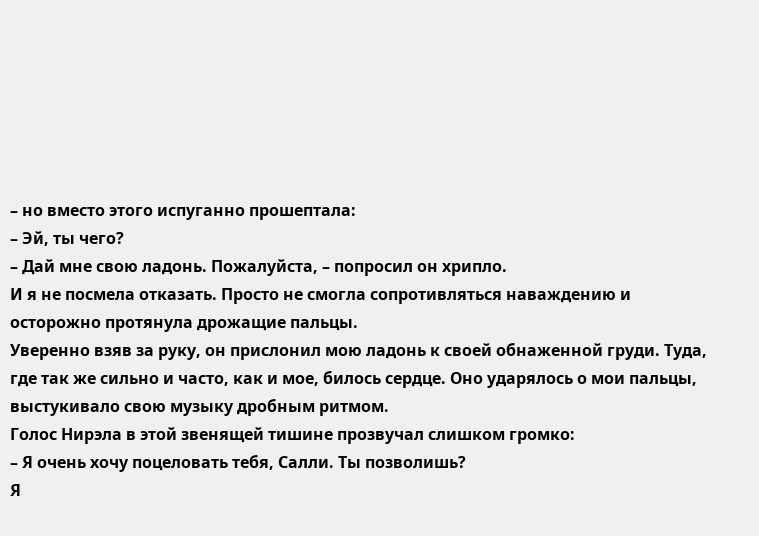– но вместо этого испуганно прошептала:
– Эй, ты чего?
– Дай мне свою ладонь. Пожалуйста, – попросил он хрипло.
И я не посмела отказать. Просто не смогла сопротивляться наваждению и осторожно протянула дрожащие пальцы.
Уверенно взяв за руку, он прислонил мою ладонь к своей обнаженной груди. Туда, где так же сильно и часто, как и мое, билось сердце. Оно ударялось о мои пальцы, выстукивало свою музыку дробным ритмом.
Голос Нирэла в этой звенящей тишине прозвучал слишком громко:
– Я очень хочу поцеловать тебя, Салли. Ты позволишь?
Я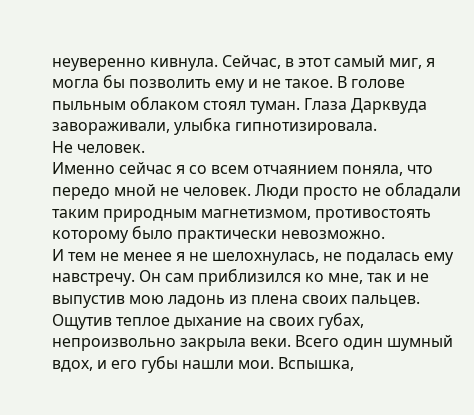неуверенно кивнула. Сейчас, в этот самый миг, я могла бы позволить ему и не такое. В голове пыльным облаком стоял туман. Глаза Дарквуда завораживали, улыбка гипнотизировала.
Не человек.
Именно сейчас я со всем отчаянием поняла, что передо мной не человек. Люди просто не обладали таким природным магнетизмом, противостоять которому было практически невозможно.
И тем не менее я не шелохнулась, не подалась ему навстречу. Он сам приблизился ко мне, так и не выпустив мою ладонь из плена своих пальцев.
Ощутив теплое дыхание на своих губах, непроизвольно закрыла веки. Всего один шумный вдох, и его губы нашли мои. Вспышка,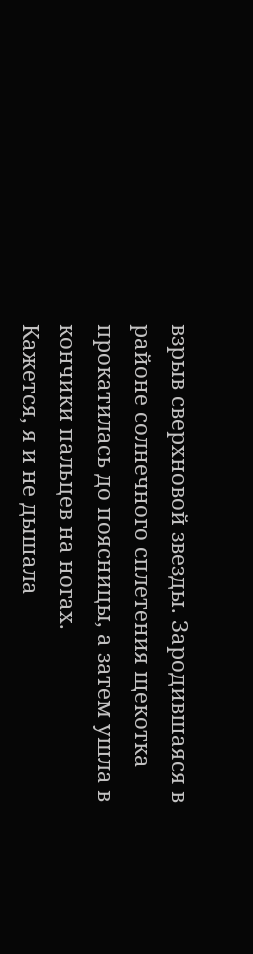взрыв сверхновой звезды. Зародившаяся в районе солнечного сплетения щекотка прокатилась до поясницы, а затем ушла в кончики пальцев на ногах.
Кажется, я и не дышала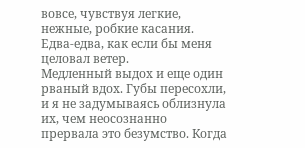вовсе, чувствуя легкие, нежные, робкие касания. Едва-едва, как если бы меня целовал ветер.
Медленный выдох и еще один рваный вдох. Губы пересохли, и я не задумываясь облизнула их, чем неосознанно прервала это безумство. Когда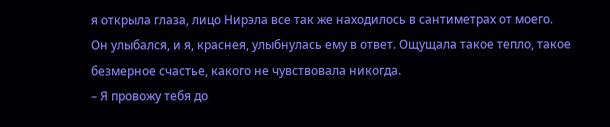я открыла глаза, лицо Нирэла все так же находилось в сантиметрах от моего.
Он улыбался, и я, краснея, улыбнулась ему в ответ. Ощущала такое тепло, такое безмерное счастье, какого не чувствовала никогда.
– Я провожу тебя до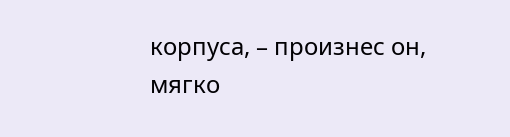корпуса, – произнес он, мягко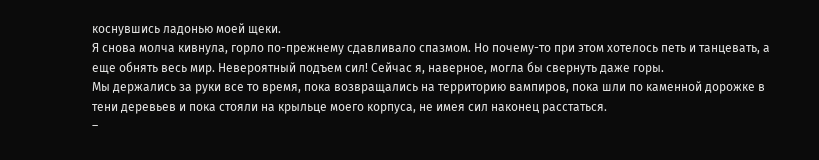коснувшись ладонью моей щеки.
Я снова молча кивнула, горло по-прежнему сдавливало спазмом. Но почему-то при этом хотелось петь и танцевать, а еще обнять весь мир. Невероятный подъем сил! Сейчас я, наверное, могла бы свернуть даже горы.
Мы держались за руки все то время, пока возвращались на территорию вампиров, пока шли по каменной дорожке в тени деревьев и пока стояли на крыльце моего корпуса, не имея сил наконец расстаться.
–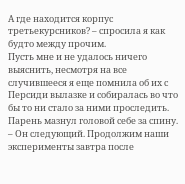А где находится корпус третьекурсников? – спросила я как будто между прочим.
Пусть мне и не удалось ничего выяснить, несмотря на все случившееся я еще помнила об их с Персиди вылазке и собиралась во что бы то ни стало за ними проследить.
Парень мазнул головой себе за спину.
– Он следующий. Продолжим наши эксперименты завтра после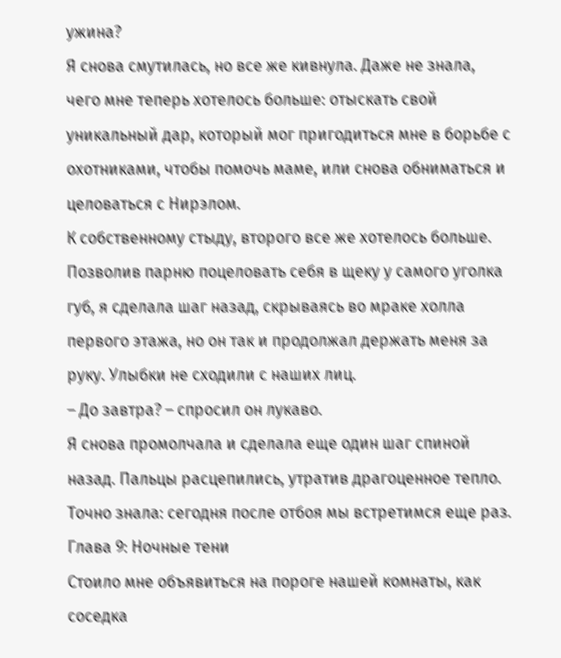ужина?
Я снова смутилась, но все же кивнула. Даже не знала, чего мне теперь хотелось больше: отыскать свой уникальный дар, который мог пригодиться мне в борьбе с охотниками, чтобы помочь маме, или снова обниматься и целоваться с Нирэлом.
К собственному стыду, второго все же хотелось больше.
Позволив парню поцеловать себя в щеку у самого уголка губ, я сделала шаг назад, скрываясь во мраке холла первого этажа, но он так и продолжал держать меня за руку. Улыбки не сходили с наших лиц.
– До завтра? – спросил он лукаво.
Я снова промолчала и сделала еще один шаг спиной назад. Пальцы расцепились, утратив драгоценное тепло.
Точно знала: сегодня после отбоя мы встретимся еще раз.
Глава 9: Ночные тени
Стоило мне объявиться на пороге нашей комнаты, как соседка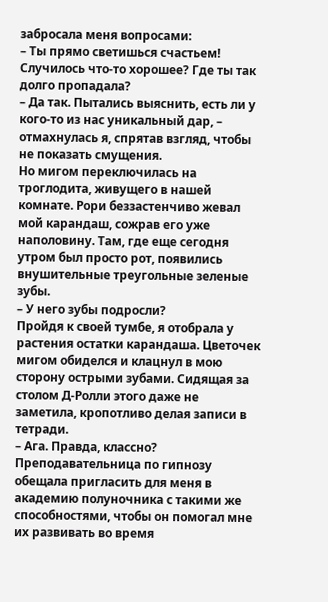забросала меня вопросами:
– Ты прямо светишься счастьем! Случилось что-то хорошее? Где ты так долго пропадала?
– Да так. Пытались выяснить, есть ли у кого-то из нас уникальный дар, – отмахнулась я, спрятав взгляд, чтобы не показать смущения.
Но мигом переключилась на троглодита, живущего в нашей комнате. Рори беззастенчиво жевал мой карандаш, сожрав его уже наполовину. Там, где еще сегодня утром был просто рот, появились внушительные треугольные зеленые зубы.
– У него зубы подросли?
Пройдя к своей тумбе, я отобрала у растения остатки карандаша. Цветочек мигом обиделся и клацнул в мою сторону острыми зубами. Сидящая за столом Д-Ролли этого даже не заметила, кропотливо делая записи в тетради.
– Ага. Правда, классно? Преподавательница по гипнозу обещала пригласить для меня в академию полуночника с такими же способностями, чтобы он помогал мне их развивать во время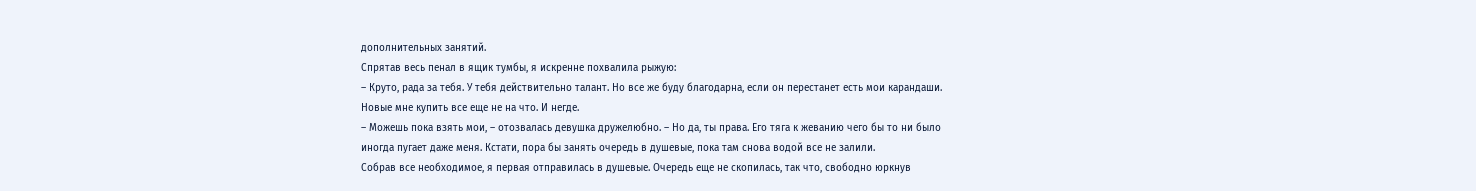дополнительных занятий.
Спрятав весь пенал в ящик тумбы, я искренне похвалила рыжую:
– Круто, рада за тебя. У тебя действительно талант. Но все же буду благодарна, если он перестанет есть мои карандаши. Новые мне купить все еще не на что. И негде.
– Можешь пока взять мои, – отозвалась девушка дружелюбно. – Но да, ты права. Его тяга к жеванию чего бы то ни было иногда пугает даже меня. Кстати, пора бы занять очередь в душевые, пока там снова водой все не залили.
Собрав все необходимое, я первая отправилась в душевые. Очередь еще не скопилась, так что, свободно юркнув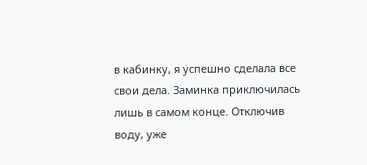в кабинку, я успешно сделала все свои дела. Заминка приключилась лишь в самом конце. Отключив воду, уже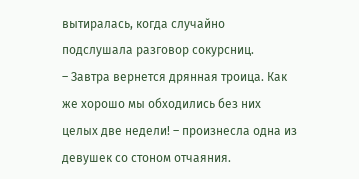вытиралась, когда случайно подслушала разговор сокурсниц.
– Завтра вернется дрянная троица. Как же хорошо мы обходились без них целых две недели! – произнесла одна из девушек со стоном отчаяния.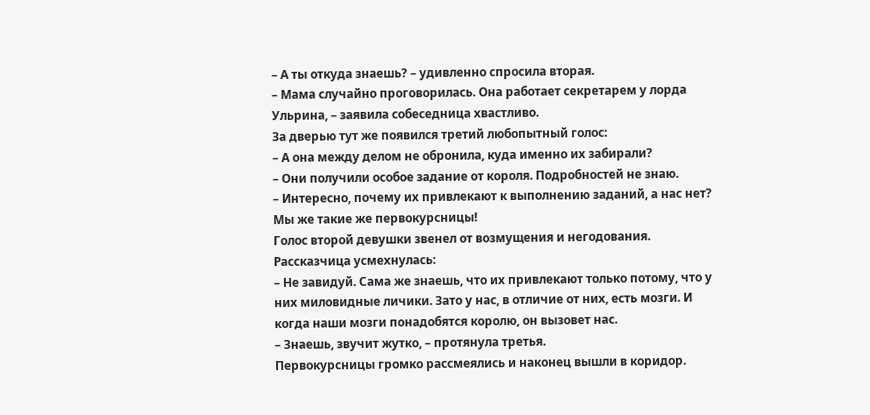– А ты откуда знаешь? – удивленно спросила вторая.
– Мама случайно проговорилась. Она работает секретарем у лорда Ульрина, – заявила собеседница хвастливо.
За дверью тут же появился третий любопытный голос:
– А она между делом не обронила, куда именно их забирали?
– Они получили особое задание от короля. Подробностей не знаю.
– Интересно, почему их привлекают к выполнению заданий, а нас нет? Мы же такие же первокурсницы!
Голос второй девушки звенел от возмущения и негодования.
Рассказчица усмехнулась:
– Не завидуй. Сама же знаешь, что их привлекают только потому, что у них миловидные личики. Зато у нас, в отличие от них, есть мозги. И когда наши мозги понадобятся королю, он вызовет нас.
– Знаешь, звучит жутко, – протянула третья.
Первокурсницы громко рассмеялись и наконец вышли в коридор.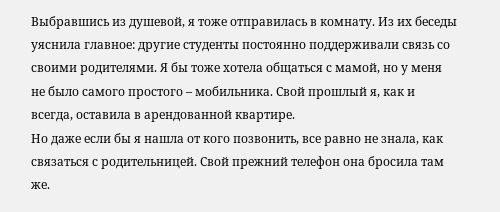Выбравшись из душевой, я тоже отправилась в комнату. Из их беседы уяснила главное: другие студенты постоянно поддерживали связь со своими родителями. Я бы тоже хотела общаться с мамой, но у меня не было самого простого – мобильника. Свой прошлый я, как и всегда, оставила в арендованной квартире.
Но даже если бы я нашла от кого позвонить, все равно не знала, как связаться с родительницей. Свой прежний телефон она бросила там же.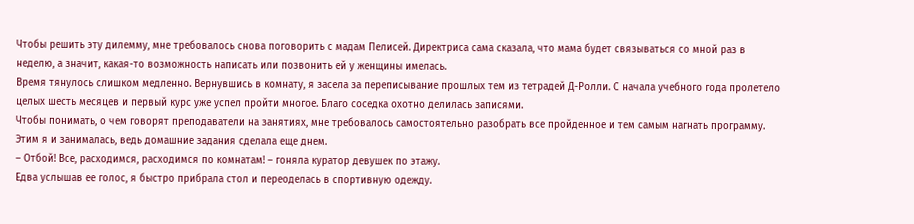Чтобы решить эту дилемму, мне требовалось снова поговорить с мадам Пелисей. Директриса сама сказала, что мама будет связываться со мной раз в неделю, а значит, какая-то возможность написать или позвонить ей у женщины имелась.
Время тянулось слишком медленно. Вернувшись в комнату, я засела за переписывание прошлых тем из тетрадей Д-Ролли. С начала учебного года пролетело целых шесть месяцев и первый курс уже успел пройти многое. Благо соседка охотно делилась записями.
Чтобы понимать, о чем говорят преподаватели на занятиях, мне требовалось самостоятельно разобрать все пройденное и тем самым нагнать программу. Этим я и занималась, ведь домашние задания сделала еще днем.
– Отбой! Все, расходимся, расходимся по комнатам! – гоняла куратор девушек по этажу.
Едва услышав ее голос, я быстро прибрала стол и переоделась в спортивную одежду.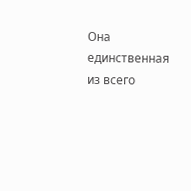Она единственная из всего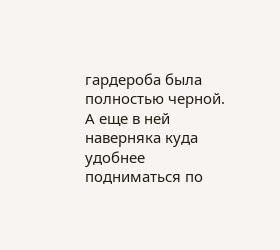гардероба была полностью черной. А еще в ней наверняка куда удобнее подниматься по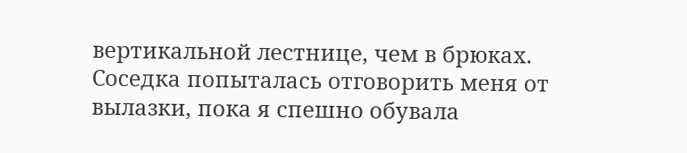вертикальной лестнице, чем в брюках.
Соседка попыталась отговорить меня от вылазки, пока я спешно обувала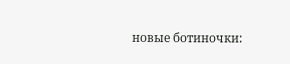новые ботиночки: